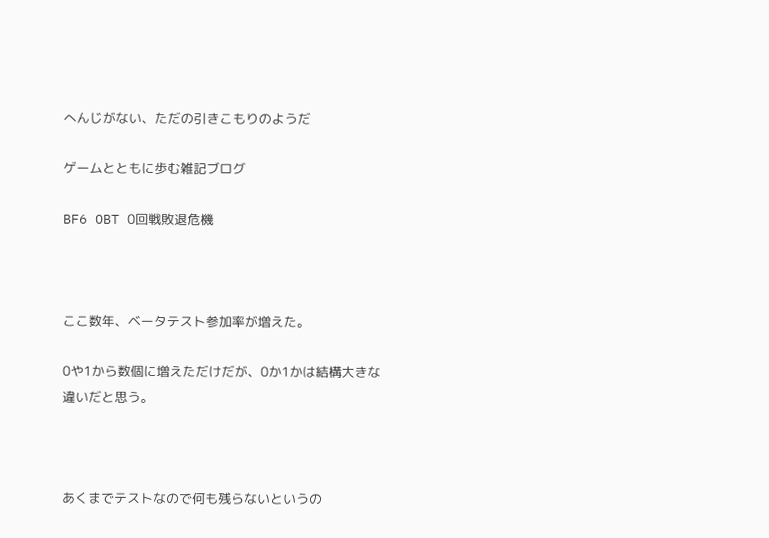へんじがない、ただの引きこもりのようだ

ゲームとともに歩む雑記ブログ

BF6 OBT 0回戦敗退危機



ここ数年、ベータテスト参加率が増えた。

0や1から数個に増えただけだが、0か1かは結構大きな違いだと思う。



あくまでテストなので何も残らないというの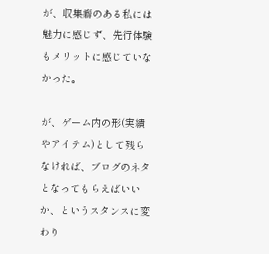が、収集癖のある私には魅力に感じず、先行体験もメリットに感じていなかった。

が、ゲーム内の形(実績やアイテム)として残らなければ、ブログのネタとなってもらえばいいか、というスタンスに変わり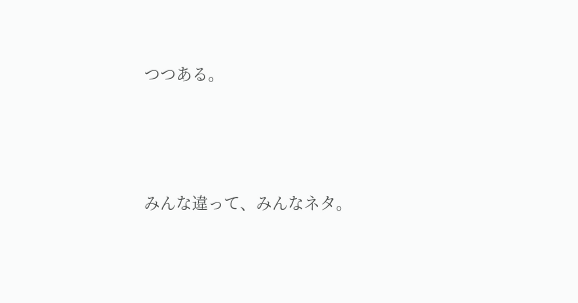つつある。



みんな違って、みんなネタ。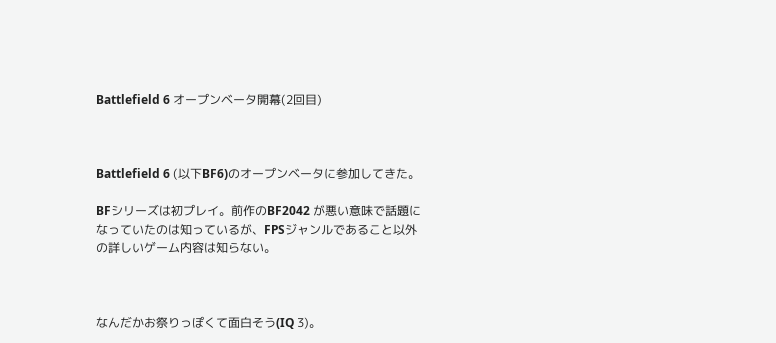Battlefield 6 オープンベータ開幕(2回目)



Battlefield 6 (以下BF6)のオープンベータに参加してきた。

BFシリーズは初プレイ。前作のBF2042 が悪い意味で話題になっていたのは知っているが、FPSジャンルであること以外の詳しいゲーム内容は知らない。



なんだかお祭りっぽくて面白そう(IQ 3)。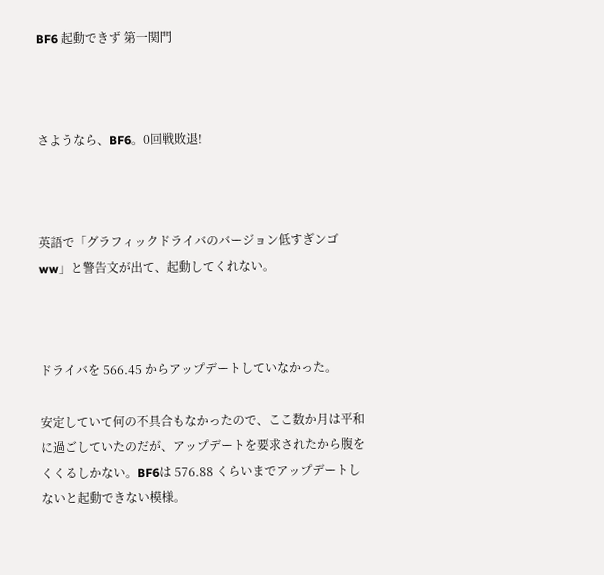BF6 起動できず 第一関門



さようなら、BF6。0回戦敗退!



英語で「グラフィックドライバのバージョン低すぎンゴww」と警告文が出て、起動してくれない。



ドライバを 566.45 からアップデートしていなかった。

安定していて何の不具合もなかったので、ここ数か月は平和に過ごしていたのだが、アップデートを要求されたから腹をくくるしかない。BF6は 576.88 くらいまでアップデートしないと起動できない模様。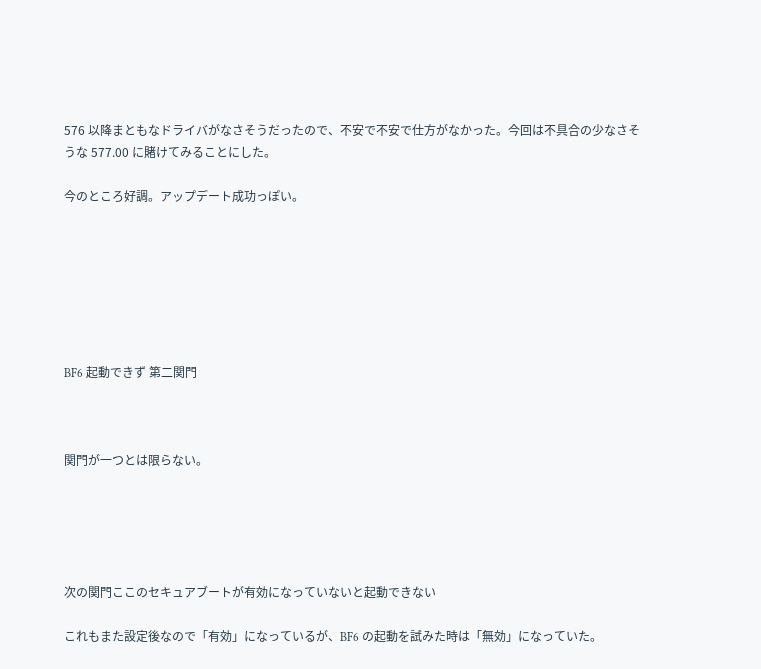576 以降まともなドライバがなさそうだったので、不安で不安で仕方がなかった。今回は不具合の少なさそうな 577.00 に賭けてみることにした。

今のところ好調。アップデート成功っぽい。







BF6 起動できず 第二関門



関門が一つとは限らない。





次の関門ここのセキュアブートが有効になっていないと起動できない

これもまた設定後なので「有効」になっているが、BF6 の起動を試みた時は「無効」になっていた。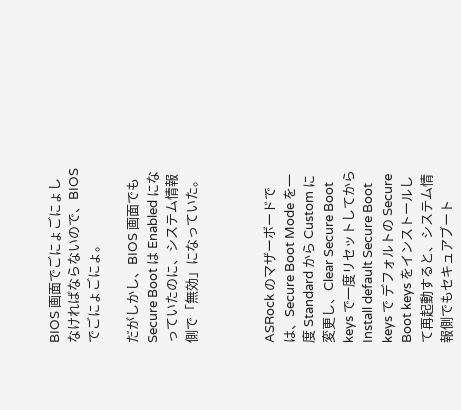BIOS 画面でごにょごにょしなければならないので、BIOS でごにょごにょ。

だがしかし、BIOS 画面でも Secure Boot は Enabled になっていたのに、システム情報側で「無効」になっていた。



ASRock のマザーボードでは、Secure Boot Mode を一度 Standard から Custom に変更し、Clear Secure Boot keys で一度リセットしてから Install default Secure Boot keys で デフォルトの Secure Boot keys をインストールして再起動すると、システム情報側でもセキュアブート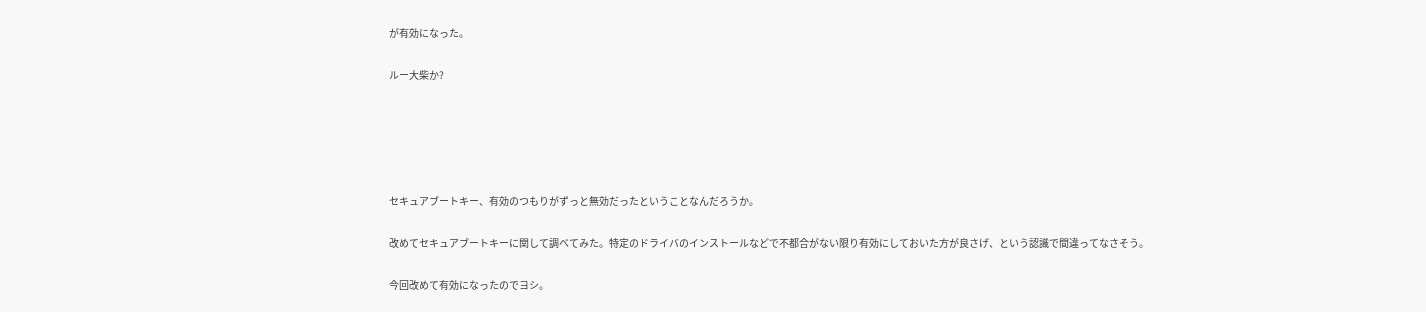が有効になった。

ルー大柴か?





セキュアブートキー、有効のつもりがずっと無効だったということなんだろうか。

改めてセキュアブートキーに関して調べてみた。特定のドライバのインストールなどで不都合がない限り有効にしておいた方が良さげ、という認識で間違ってなさそう。

今回改めて有効になったのでヨシ。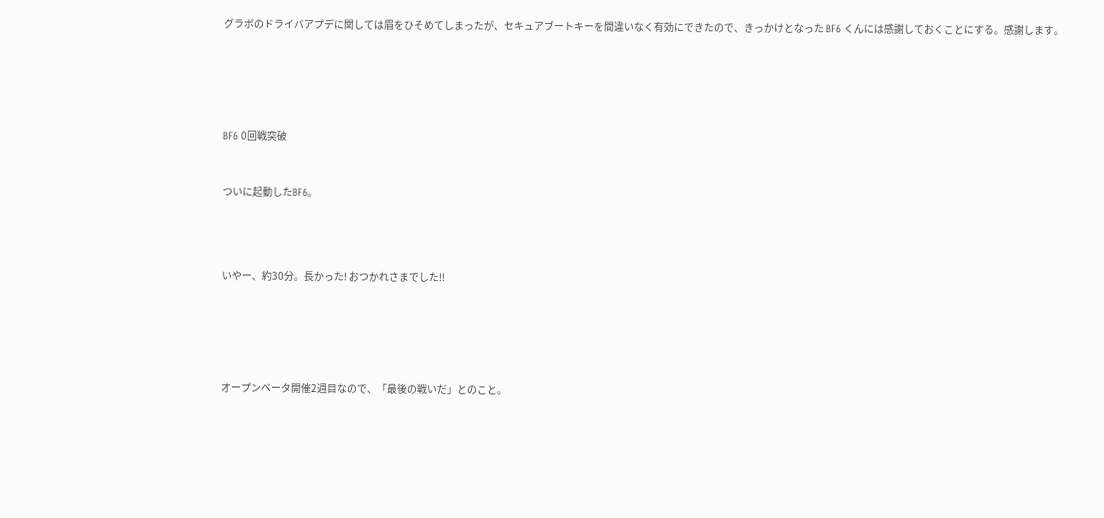グラボのドライバアプデに関しては眉をひそめてしまったが、セキュアブートキーを間違いなく有効にできたので、きっかけとなった BF6 くんには感謝しておくことにする。感謝します。







BF6 0回戦突破



ついに起動したBF6。





いやー、約30分。長かった! おつかれさまでした!!







オープンベータ開催2週目なので、「最後の戦いだ」とのこと。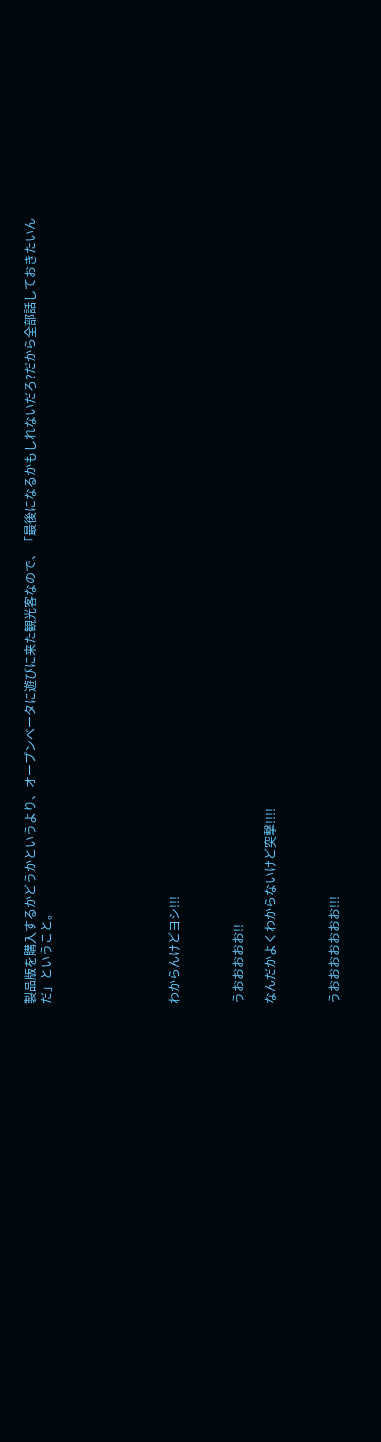製品版を購入するかどうかというより、オープンベータに遊びに来た観光客なので、「最後になるかもしれないだろ?だから全部話しておきたいんだ」ということ。







わからんけどヨシ!!!



うおおおおお!!

なんだかよくわからないけど突撃!!!!



うおおおおおおお!!!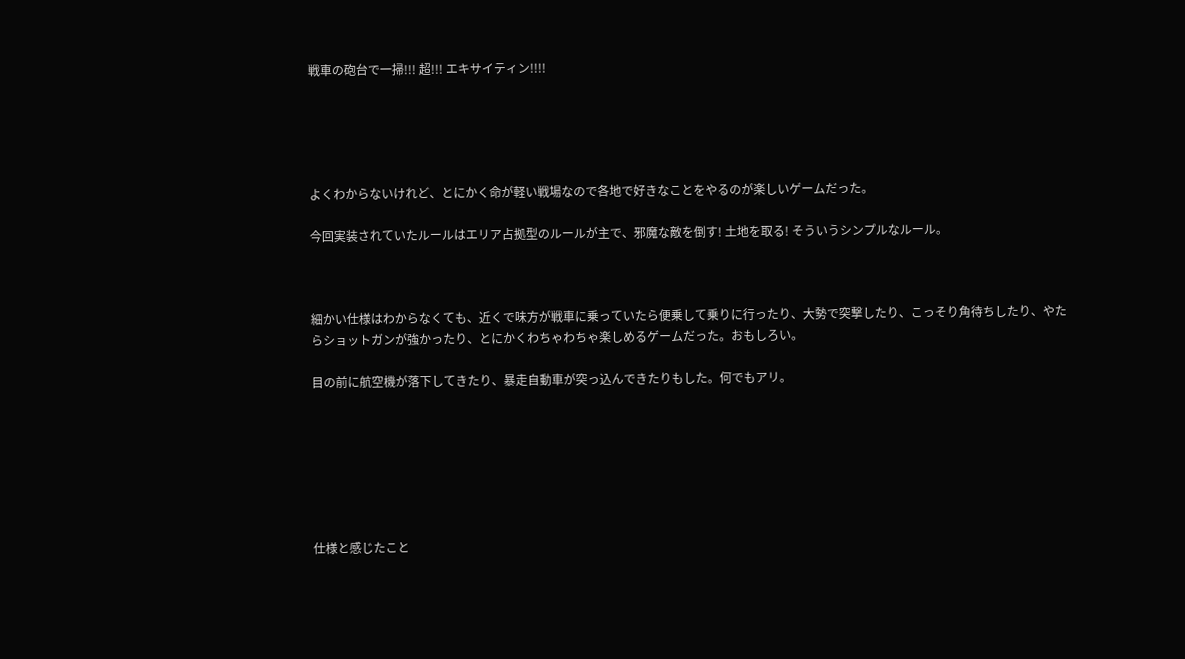戦車の砲台で一掃!!! 超!!! エキサイティン!!!!





よくわからないけれど、とにかく命が軽い戦場なので各地で好きなことをやるのが楽しいゲームだった。

今回実装されていたルールはエリア占拠型のルールが主で、邪魔な敵を倒す! 土地を取る! そういうシンプルなルール。



細かい仕様はわからなくても、近くで味方が戦車に乗っていたら便乗して乗りに行ったり、大勢で突撃したり、こっそり角待ちしたり、やたらショットガンが強かったり、とにかくわちゃわちゃ楽しめるゲームだった。おもしろい。

目の前に航空機が落下してきたり、暴走自動車が突っ込んできたりもした。何でもアリ。







仕様と感じたこと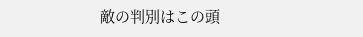敵の判別はこの頭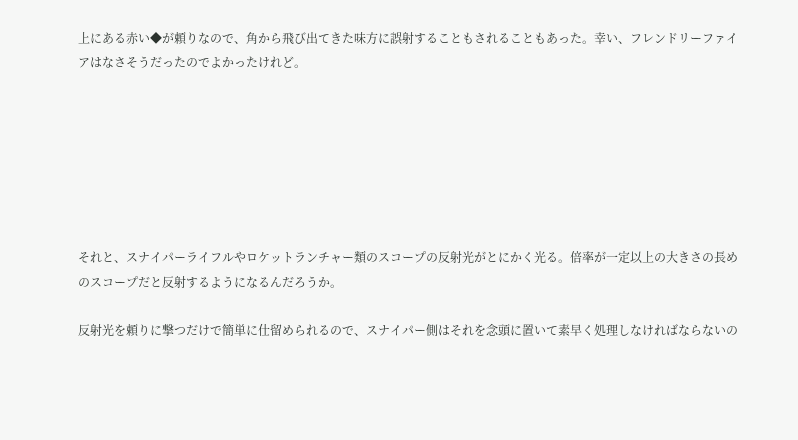上にある赤い◆が頼りなので、角から飛び出てきた味方に誤射することもされることもあった。幸い、フレンドリーファイアはなさそうだったのでよかったけれど。







それと、スナイパーライフルやロケットランチャー類のスコープの反射光がとにかく光る。倍率が一定以上の大きさの長めのスコープだと反射するようになるんだろうか。

反射光を頼りに撃つだけで簡単に仕留められるので、スナイパー側はそれを念頭に置いて素早く処理しなければならないの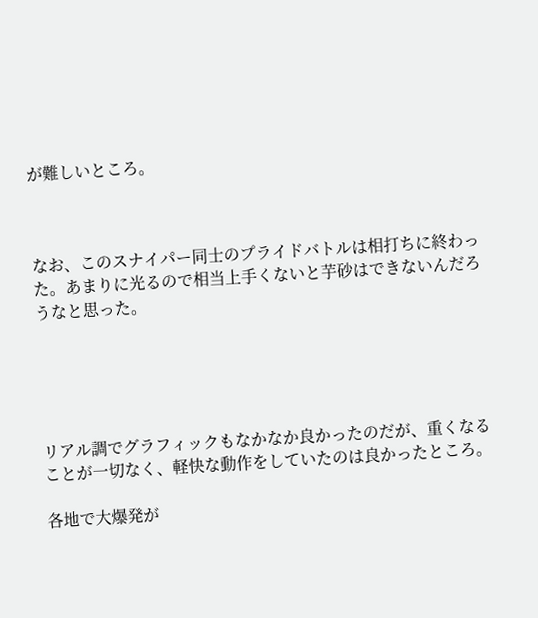が難しいところ。



なお、このスナイパー同士のプライドバトルは相打ちに終わった。あまりに光るので相当上手くないと芋砂はできないんだろうなと思った。





リアル調でグラフィックもなかなか良かったのだが、重くなることが一切なく、軽快な動作をしていたのは良かったところ。

各地で大爆発が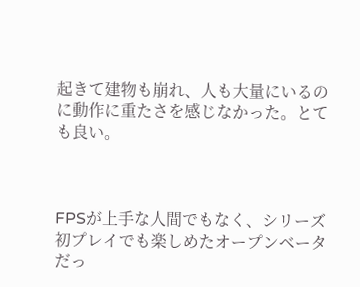起きて建物も崩れ、人も大量にいるのに動作に重たさを感じなかった。とても良い。



FPSが上手な人間でもなく、シリーズ初プレイでも楽しめたオープンベータだっ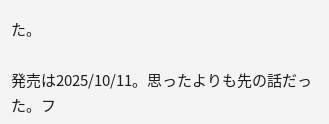た。

発売は2025/10/11。思ったよりも先の話だった。フ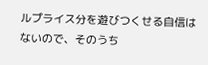ルプライス分を遊びつくせる自信はないので、そのうち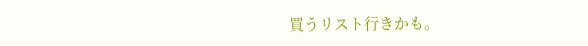買うリスト行きかも。